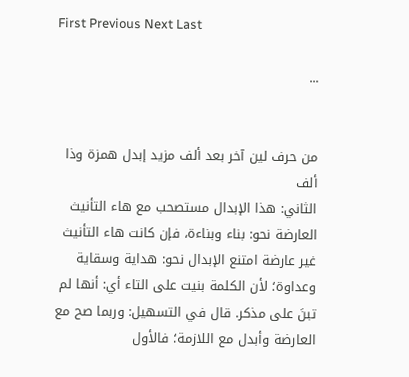First Previous Next Last

...


من حرف لين آخر بعد ألف مزيد إبدل همزة وذا ألف
الثاني: هذا الإبدال مستصحب مع هاء التأنيث العارضة نحو: بناء وبناءة، فإن كانت هاء التأنيث غير عارضة امتنع الإبدال نحو: هداية وسقاية وعداوة؛ لأن الكلمة بنيت على التاء أي: أنها لم تبنَ على مذكر. قال في التسهيل: وربما صح مع العارضة وأبدل مع اللازمة؛ فالأول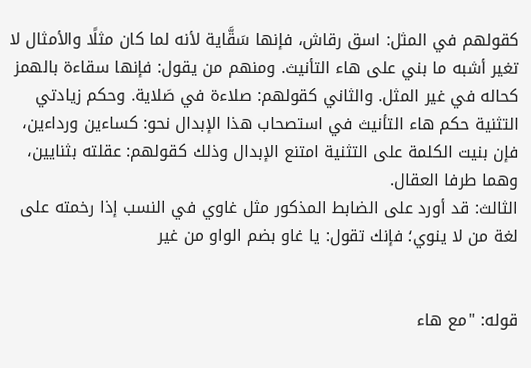كقولهم في المثل: اسق رقاش، فإنها سَقَّاية لأنه لما كان مثلًا والأمثال لا تغير أشبه ما بني على هاء التأنيث. ومنهم من يقول: فإنها سقاءة بالهمز كحاله في غير المثل. والثاني كقولهم: صلاءة في صَلاية. وحكم زيادتي التثنية حكم هاء التأنيث في استصحاب هذا الإبدال نحو: كساءين ورداءين، فإن بنيت الكلمة على التثنية امتنع الإبدال وذلك كقولهم: عقلته بثنايين، وهما طرفا العقال.
الثالث: قد أورد على الضابط المذكور مثل غاوي في النسب إذا رخمته على لغة من لا ينوي؛ فإنك تقول: يا غاو بضم الواو من غير


قوله: "مع هاء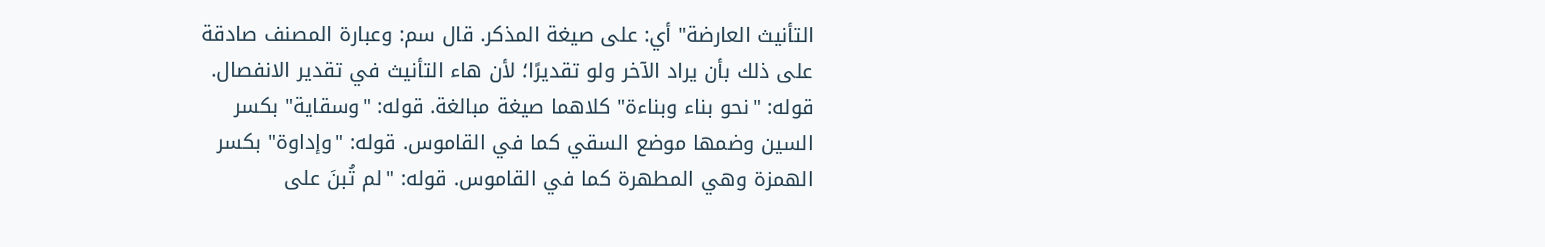التأنيث العارضة" أي: على صيغة المذكر. قال سم: وعبارة المصنف صادقة على ذلك بأن يراد الآخر ولو تقديرًا؛ لأن هاء التأنيث في تقدير الانفصال.
قوله: "نحو بناء وبناءة" كلاهما صيغة مبالغة. قوله: "وسقاية" بكسر السين وضمها موضع السقي كما في القاموس. قوله: "وإداوة" بكسر الهمزة وهي المطهرة كما في القاموس. قوله: "لم تُبنَ على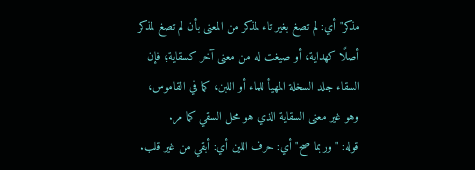مذكر" أي: لم تصغ بغير تاء لمذكر من المعنى بأن لم تصغ لمذكر أصلًا كهداية، أو صيغت له من معنى آخر كسقاية؛ فإن السقاء جلد السخلة المهيأ للماء أو اللبن، كما في القاموس، وهو غير معنى السقاية الذي هو محل السقي كما مر.
قوله: "وربما صح" أي: حرف اللين أي: أبقي من غير قلب.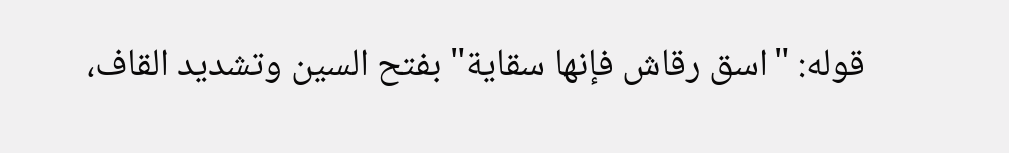قوله: "اسق رقاش فإنها سقاية" بفتح السين وتشديد القاف،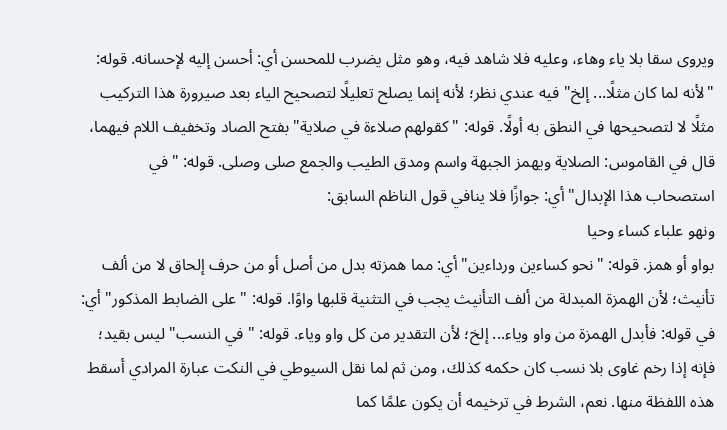ويروى سقا بلا ياء وهاء، وعليه فلا شاهد فيه، وهو مثل يضرب للمحسن أي: أحسن إليه لإحسانه. قوله: "لأنه لما كان مثلًا... إلخ" فيه عندي نظر؛ لأنه إنما يصلح تعليلًا لتصحيح الياء بعد صيرورة هذا التركيب مثلًا لا لتصحيحها في النطق به أولًا. قوله: "كقولهم صلاءة في صلاية" بفتح الصاد وتخفيف اللام فيهما، قال في القاموس: الصلاية ويهمز الجبهة واسم ومدق الطيب والجمع صلى وصلى. قوله: "في استصحاب هذا الإبدال" أي: جوازًا فلا ينافي قول الناظم السابق:
ونهو علباء كساء وحيا
بواو أو همز. قوله: "نحو كساءين ورداءين" أي: مما همزته بدل من أصل أو من حرف إلحاق لا من ألف تأنيث؛ لأن الهمزة المبدلة من ألف التأنيث يجب في التثنية قلبها واوًا. قوله: "على الضابط المذكور" أي: في قوله: فأبدل الهمزة من واو وياء... إلخ؛ لأن التقدير من كل واو وياء. قوله: "في النسب" ليس بقيد؛ فإنه إذا رخم غاوى بلا نسب كان حكمه كذلك، ومن ثم لما نقل السيوطي في النكت عبارة المرادي أسقط هذه اللفظة منها. نعم، الشرط في ترخيمه أن يكون علمًا كما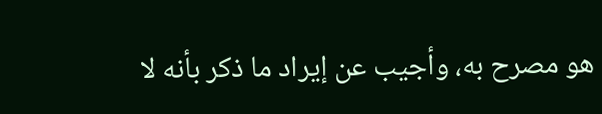هو مصرح به، وأجيب عن إيراد ما ذكر بأنه لا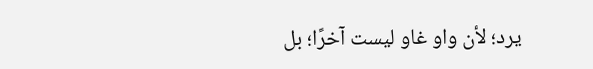يرد؛ لأن واو غاو ليست آخرًا؛ بل